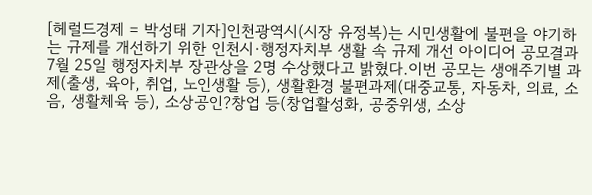[헤럴드경제 = 박성태 기자]인천광역시(시장 유정복)는 시민생활에 불편을 야기하는 규제를 개선하기 위한 인천시·행정자치부 생활 속 규제 개선 아이디어 공모결과 7월 25일 행정자치부 장관상을 2명 수상했다고 밝혔다.이번 공모는 생애주기별 과제(출생, 육아, 취업, 노인생활 등), 생활환경 불편과제(대중교통, 자동차, 의료, 소음, 생활체육 등), 소상공인?창업 등(창업활성화, 공중위생, 소상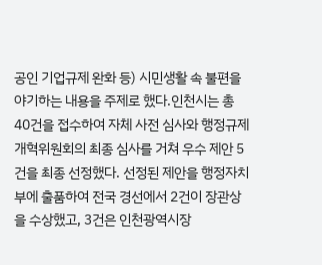공인 기업규제 완화 등) 시민생활 속 불편을 야기하는 내용을 주제로 했다.인천시는 총 40건을 접수하여 자체 사전 심사와 행정규제개혁위원회의 최종 심사를 거쳐 우수 제안 5건을 최종 선정했다. 선정된 제안을 행정자치부에 출품하여 전국 경선에서 2건이 장관상을 수상했고, 3건은 인천광역시장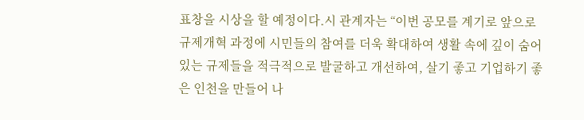표창을 시상을 할 예정이다.시 관계자는 “이번 공모를 계기로 앞으로 규제개혁 과정에 시민들의 참여를 더욱 확대하여 생활 속에 깊이 숨어있는 규제들을 적극적으로 발굴하고 개선하여, 살기 좋고 기업하기 좋은 인천을 만들어 나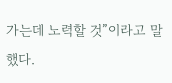가는데 노력할 것”이라고 말했다.